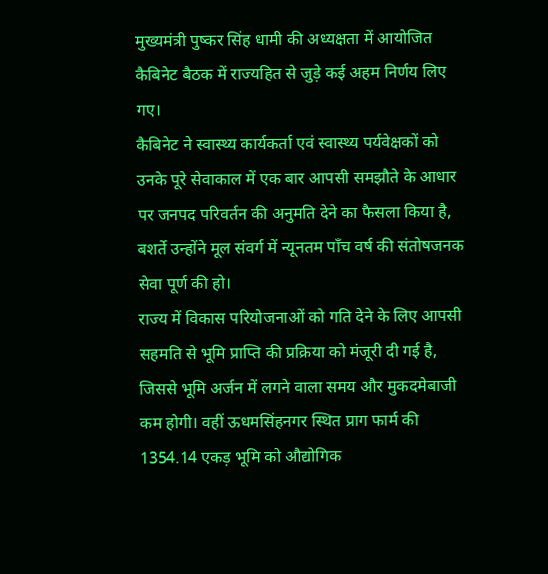मुख्यमंत्री पुष्कर सिंह धामी की अध्यक्षता में आयोजित कैबिनेट बैठक में राज्यहित से जुड़े कई अहम निर्णय लिए गए।
कैबिनेट ने स्वास्थ्य कार्यकर्ता एवं स्वास्थ्य पर्यवेक्षकों को उनके पूरे सेवाकाल में एक बार आपसी समझौते के आधार पर जनपद परिवर्तन की अनुमति देने का फैसला किया है, बशर्ते उन्होंने मूल संवर्ग में न्यूनतम पाँच वर्ष की संतोषजनक सेवा पूर्ण की हो।
राज्य में विकास परियोजनाओं को गति देने के लिए आपसी सहमति से भूमि प्राप्ति की प्रक्रिया को मंजूरी दी गई है, जिससे भूमि अर्जन में लगने वाला समय और मुकदमेबाजी कम होगी। वहीं ऊधमसिंहनगर स्थित प्राग फार्म की 1354.14 एकड़ भूमि को औद्योगिक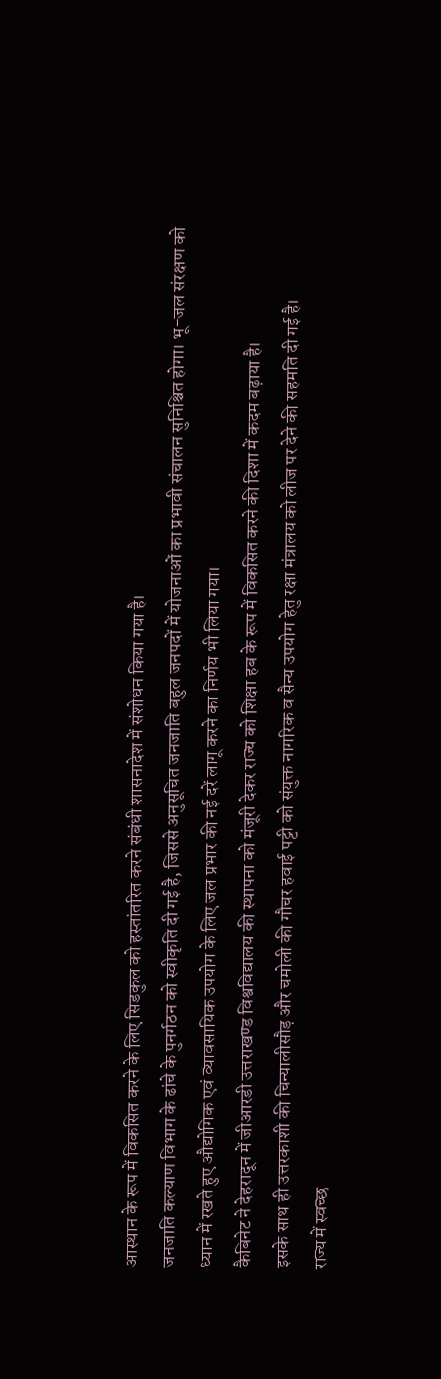आस्थान के रूप में विकसित करने के लिए सिडकुल को हस्तांतरित करने संबंधी शासनादेश में संशोधन किया गया है।
जनजाति कल्याण विभाग के ढांचे के पुनर्गठन को स्वीकृति दी गई है, जिससे अनुसूचित जनजाति बहुल जनपदों में योजनाओं का प्रभावी संचालन सुनिश्चित होगा। भू-जल संरक्षण को ध्यान में रखते हुए औद्योगिक एवं व्यावसायिक उपयोग के लिए जल प्रभार की नई दरें लागू करने का निर्णय भी लिया गया।
कैबिनेट ने देहरादून में जीआरडी उत्तराखण्ड विश्वविद्यालय की स्थापना को मंजूरी देकर राज्य को शिक्षा हब के रूप में विकसित करने की दिशा में कदम बढ़ाया है।
इसके साथ ही उत्तरकाशी की चिन्यालीसौड़ और चमोली की गौचर हवाई पट्टी को संयुक्त नागरिक व सैन्य उपयोग हेतु रक्षा मंत्रालय को लीज पर देने की सहमति दी गई है।
राज्य में स्वच्छ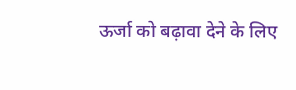ऊर्जा को बढ़ावा देने के लिए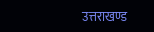उत्तराखण्ड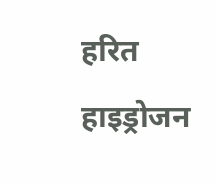हरित हाइड्रोजन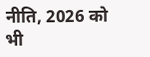नीति, 2026 को भी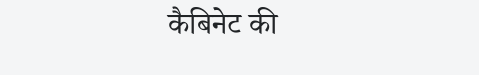कैबिनेट की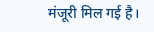मंजूरी मिल गई है।